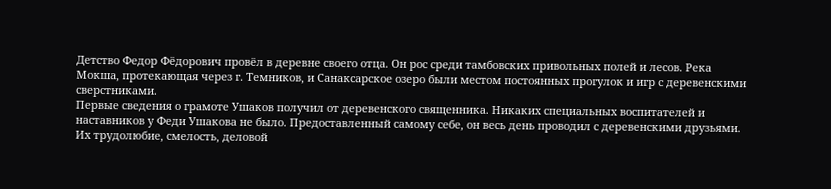Детство Федор Фёдорович провёл в деревне своего отца. Он рос среди тамбовских привольных полей и лесов. Река Мокша, протекающая через г. Темников, и Санаксарское озеро были местом постоянных прогулок и игр с деревенскими сверстниками.
Первые сведения о грамоте Ушаков получил от деревенского священника. Никаких специальных воспитателей и наставников у Феди Ушакова не было. Предоставленный самому себе, он весь день проводил с деревенскими друзьями. Их трудолюбие, смелость, деловой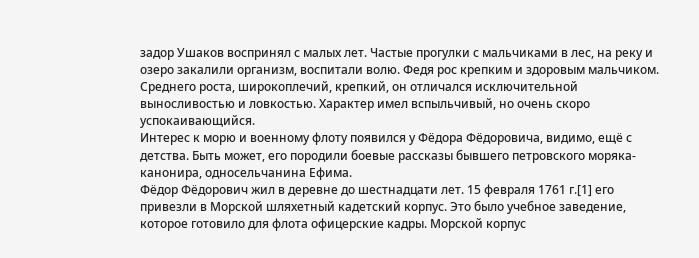задор Ушаков воспринял с малых лет. Частые прогулки с мальчиками в лес, на реку и озеро закалили организм, воспитали волю. Федя рос крепким и здоровым мальчиком. Среднего роста, широкоплечий, крепкий, он отличался исключительной выносливостью и ловкостью. Характер имел вспыльчивый, но очень скоро успокаивающийся.
Интерес к морю и военному флоту появился у Фёдора Фёдоровича, видимо, ещё с детства. Быть может, его породили боевые рассказы бывшего петровского моряка-канонира, односельчанина Ефима.
Фёдор Фёдорович жил в деревне до шестнадцати лет. 15 февраля 1761 г.[1] его привезли в Морской шляхетный кадетский корпус. Это было учебное заведение, которое готовило для флота офицерские кадры. Морской корпус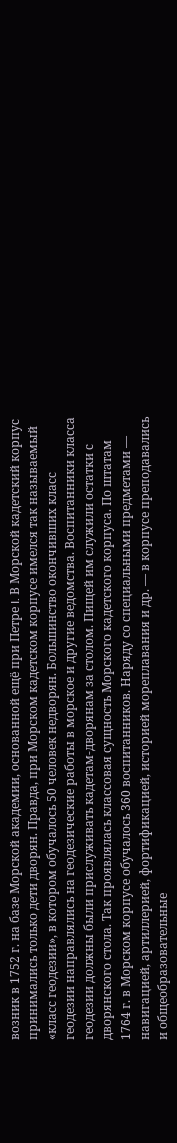возник в 1752 г. на базе Морской академии, основанной ещё при Петре I. В Морской кадетский корпус принимались только дети дворян. Правда, при Морском кадетском корпусе имелся так называемый «класс геодезии», в котором обучалось 50 человек недворян. Большинство окончивших класс геодезии направлялись на геодезические работы в морское и другие ведомства. Воспитанники класса геодезии должны были прислуживать кадетам-дворянам за столом. Пищей им служили остатки с дворянского стола. Так проявлялась классовая сущность Морского кадетского корпуса. По штатам 1764 г. в Морском корпусе обучалось 360 воспитанников. Наряду со специальными предметами — навигацией, артиллерией, фортификацией, историей мореплавания и др. — в корпусе преподавались и общеобразовательные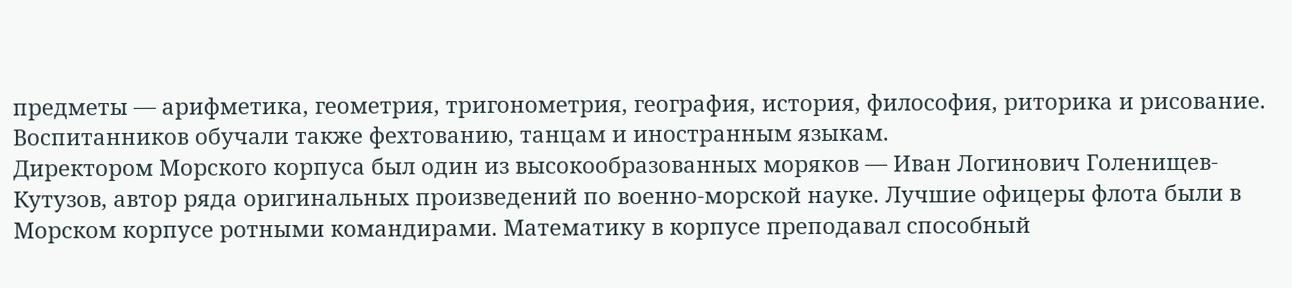предметы — арифметика, геометрия, тригонометрия, география, история, философия, риторика и рисование. Воспитанников обучали также фехтованию, танцам и иностранным языкам.
Директором Морского корпуса был один из высокообразованных моряков — Иван Логинович Голенищев-Кутузов, автор ряда оригинальных произведений по военно-морской науке. Лучшие офицеры флота были в Морском корпусе ротными командирами. Математику в корпусе преподавал способный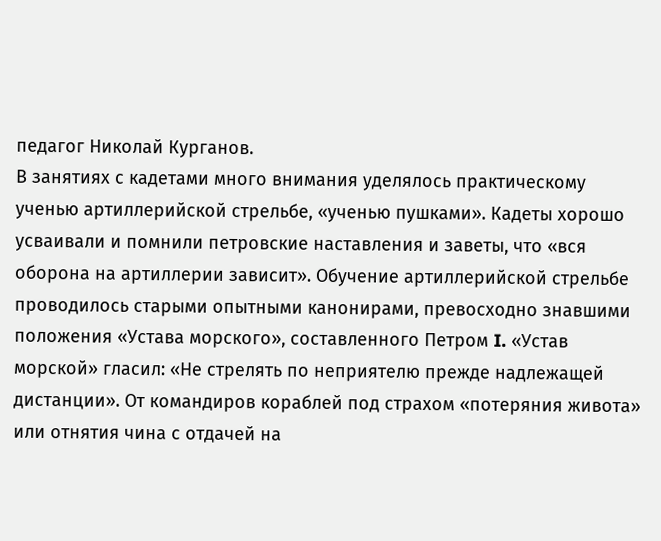педагог Николай Курганов.
В занятиях с кадетами много внимания уделялось практическому ученью артиллерийской стрельбе, «ученью пушками». Кадеты хорошо усваивали и помнили петровские наставления и заветы, что «вся оборона на артиллерии зависит». Обучение артиллерийской стрельбе проводилось старыми опытными канонирами, превосходно знавшими положения «Устава морского», составленного Петром I. «Устав морской» гласил: «Не стрелять по неприятелю прежде надлежащей дистанции». От командиров кораблей под страхом «потеряния живота» или отнятия чина с отдачей на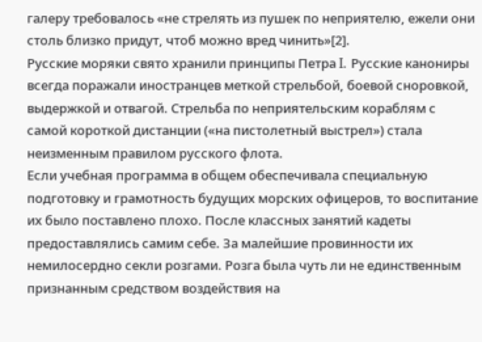галеру требовалось «не стрелять из пушек по неприятелю, ежели они столь близко придут, чтоб можно вред чинить»[2].
Русские моряки свято хранили принципы Петра I. Русские канониры всегда поражали иностранцев меткой стрельбой, боевой сноровкой, выдержкой и отвагой. Стрельба по неприятельским кораблям с самой короткой дистанции («на пистолетный выстрел») стала неизменным правилом русского флота.
Если учебная программа в общем обеспечивала специальную подготовку и грамотность будущих морских офицеров, то воспитание их было поставлено плохо. После классных занятий кадеты предоставлялись самим себе. За малейшие провинности их немилосердно секли розгами. Розга была чуть ли не единственным признанным средством воздействия на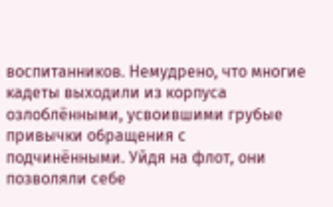воспитанников. Немудрено, что многие кадеты выходили из корпуса озлоблёнными, усвоившими грубые привычки обращения с подчинёнными. Уйдя на флот, они позволяли себе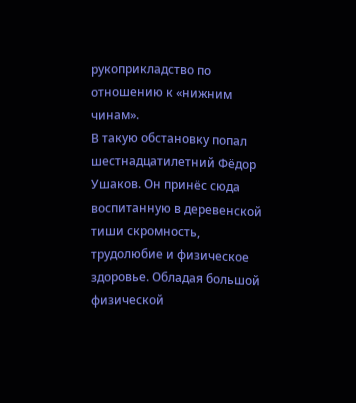рукоприкладство по отношению к «нижним чинам».
В такую обстановку попал шестнадцатилетний Фёдор Ушаков. Он принёс сюда воспитанную в деревенской тиши скромность, трудолюбие и физическое здоровье. Обладая большой физической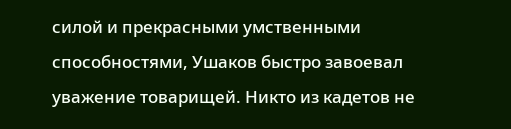силой и прекрасными умственными способностями, Ушаков быстро завоевал уважение товарищей. Никто из кадетов не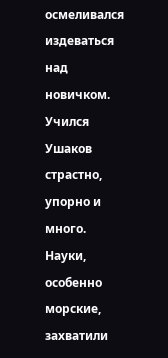осмеливался издеваться над новичком.
Учился Ушаков страстно, упорно и много. Науки, особенно морские, захватили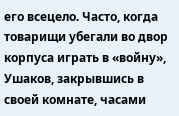его всецело. Часто, когда товарищи убегали во двор корпуса играть в «войну», Ушаков, закрывшись в своей комнате, часами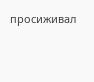просиживал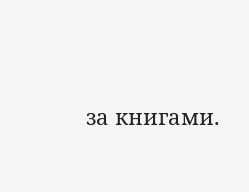за книгами.